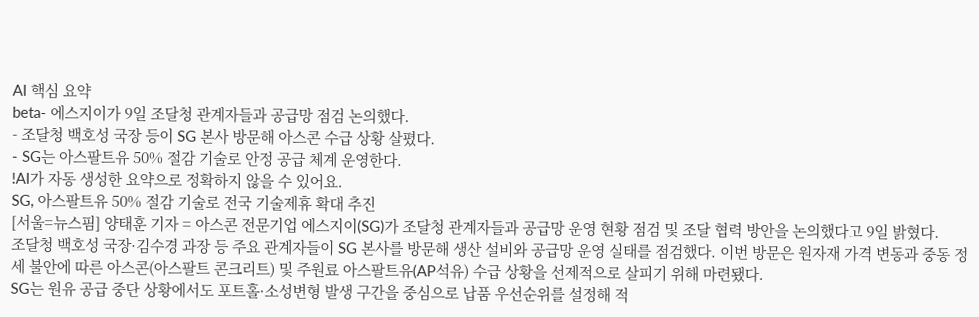AI 핵심 요약
beta- 에스지이가 9일 조달청 관계자들과 공급망 점검 논의했다.
- 조달청 백호성 국장 등이 SG 본사 방문해 아스콘 수급 상황 살폈다.
- SG는 아스팔트유 50% 절감 기술로 안정 공급 체계 운영한다.
!AI가 자동 생성한 요약으로 정확하지 않을 수 있어요.
SG, 아스팔트유 50% 절감 기술로 전국 기술제휴 확대 추진
[서울=뉴스핌] 양태훈 기자 = 아스콘 전문기업 에스지이(SG)가 조달청 관계자들과 공급망 운영 현황 점검 및 조달 협력 방안을 논의했다고 9일 밝혔다.
조달청 백호성 국장·김수경 과장 등 주요 관계자들이 SG 본사를 방문해 생산 설비와 공급망 운영 실태를 점검했다. 이번 방문은 원자재 가격 변동과 중동 정세 불안에 따른 아스콘(아스팔트 콘크리트) 및 주원료 아스팔트유(AP석유) 수급 상황을 선제적으로 살피기 위해 마련됐다.
SG는 원유 공급 중단 상황에서도 포트홀·소성변형 발생 구간을 중심으로 납품 우선순위를 설정해 적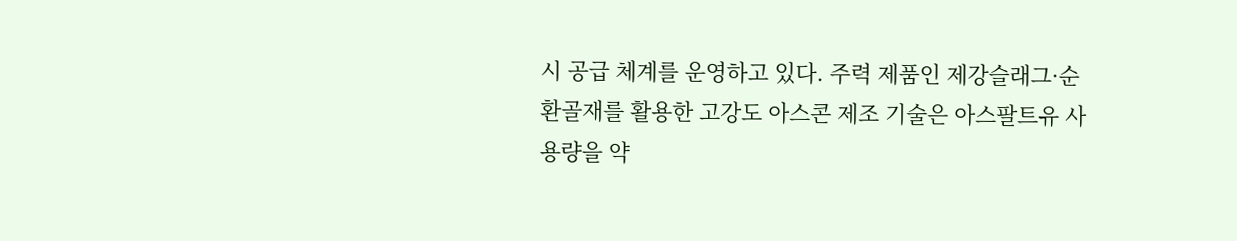시 공급 체계를 운영하고 있다. 주력 제품인 제강슬래그·순환골재를 활용한 고강도 아스콘 제조 기술은 아스팔트유 사용량을 약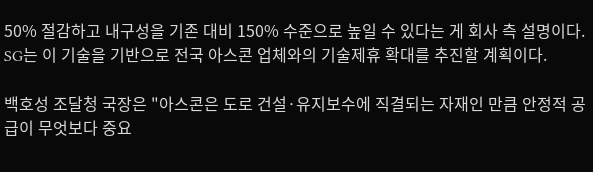50% 절감하고 내구성을 기존 대비 150% 수준으로 높일 수 있다는 게 회사 측 설명이다. SG는 이 기술을 기반으로 전국 아스콘 업체와의 기술제휴 확대를 추진할 계획이다.

백호성 조달청 국장은 "아스콘은 도로 건설·유지보수에 직결되는 자재인 만큼 안정적 공급이 무엇보다 중요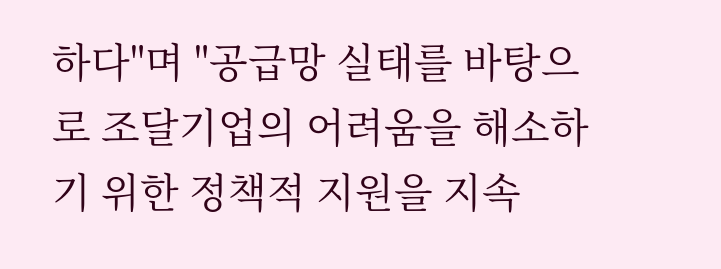하다"며 "공급망 실태를 바탕으로 조달기업의 어려움을 해소하기 위한 정책적 지원을 지속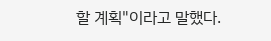할 계획"이라고 말했다.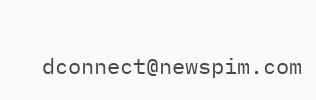dconnect@newspim.com